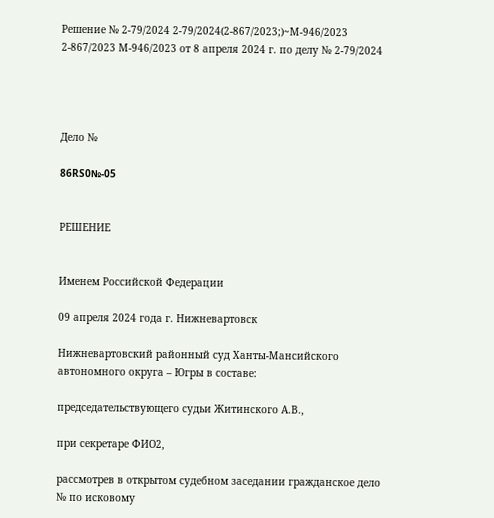Решение № 2-79/2024 2-79/2024(2-867/2023;)~М-946/2023 2-867/2023 М-946/2023 от 8 апреля 2024 г. по делу № 2-79/2024




Дело №

86RS0№-05


РЕШЕНИЕ


Именем Российской Федерации

09 апреля 2024 года г. Нижневартовск

Нижневартовский районный суд Ханты-Мансийского автономного округа – Югры в составе:

председательствующего судьи Житинского А.В.,

при секретаре ФИО2,

рассмотрев в открытом судебном заседании гражданское дело № по исковому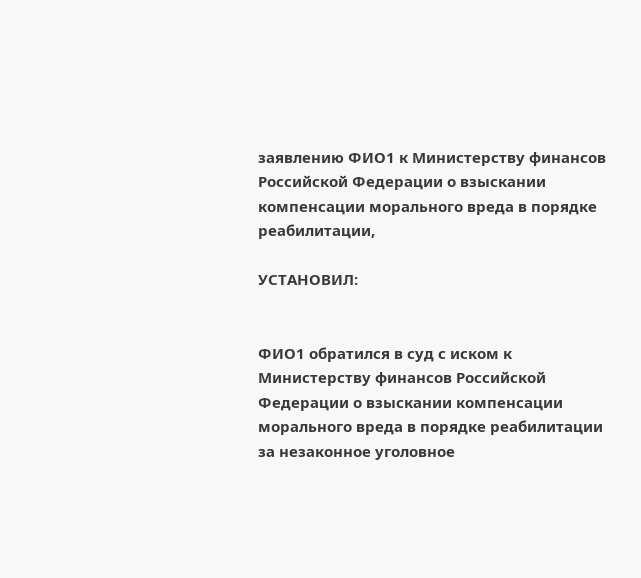заявлению ФИО1 к Министерству финансов Российской Федерации о взыскании компенсации морального вреда в порядке реабилитации,

УСТАНОВИЛ:


ФИО1 обратился в суд с иском к Министерству финансов Российской Федерации о взыскании компенсации морального вреда в порядке реабилитации за незаконное уголовное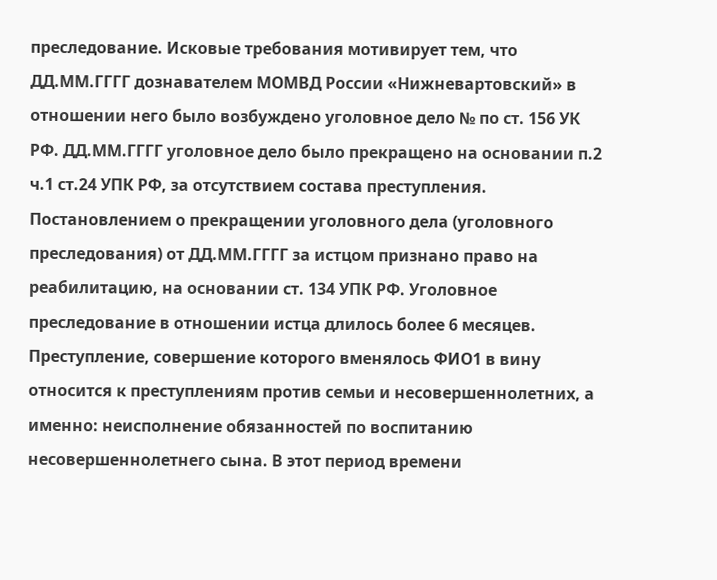преследование. Исковые требования мотивирует тем, что ДД.ММ.ГГГГ дознавателем МОМВД России «Нижневартовский» в отношении него было возбуждено уголовное дело № по ст. 156 УК РФ. ДД.ММ.ГГГГ уголовное дело было прекращено на основании п.2 ч.1 ст.24 УПК РФ, за отсутствием состава преступления. Постановлением о прекращении уголовного дела (уголовного преследования) от ДД.ММ.ГГГГ за истцом признано право на реабилитацию, на основании ст. 134 УПК РФ. Уголовное преследование в отношении истца длилось более 6 месяцев. Преступление, совершение которого вменялось ФИО1 в вину относится к преступлениям против семьи и несовершеннолетних, а именно: неисполнение обязанностей по воспитанию несовершеннолетнего сына. В этот период времени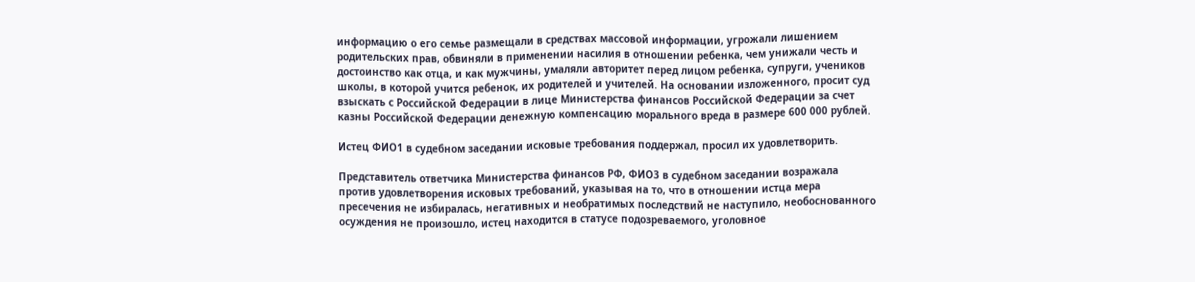информацию о его семье размещали в средствах массовой информации, угрожали лишением родительских прав, обвиняли в применении насилия в отношении ребенка, чем унижали честь и достоинство как отца, и как мужчины, умаляли авторитет перед лицом ребенка, супруги, учеников школы, в которой учится ребенок, их родителей и учителей. На основании изложенного, просит суд взыскать с Российской Федерации в лице Министерства финансов Российской Федерации за счет казны Российской Федерации денежную компенсацию морального вреда в размере 600 000 рублей.

Истец ФИО1 в судебном заседании исковые требования поддержал, просил их удовлетворить.

Представитель ответчика Министерства финансов РФ, ФИО3 в судебном заседании возражала против удовлетворения исковых требований, указывая на то, что в отношении истца мера пресечения не избиралась, негативных и необратимых последствий не наступило, необоснованного осуждения не произошло, истец находится в статусе подозреваемого, уголовное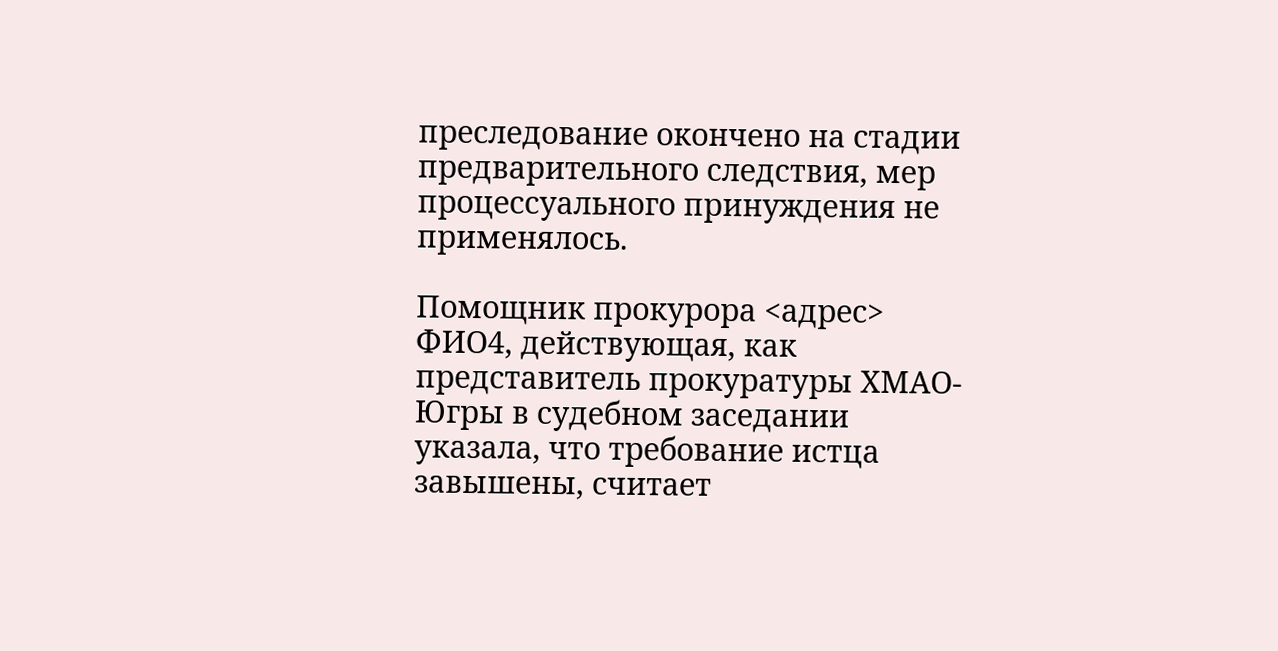преследование окончено на стадии предварительного следствия, мер процессуального принуждения не применялось.

Помощник прокурора <адрес> ФИО4, действующая, как представитель прокуратуры ХМАО-Югры в судебном заседании указала, что требование истца завышены, считает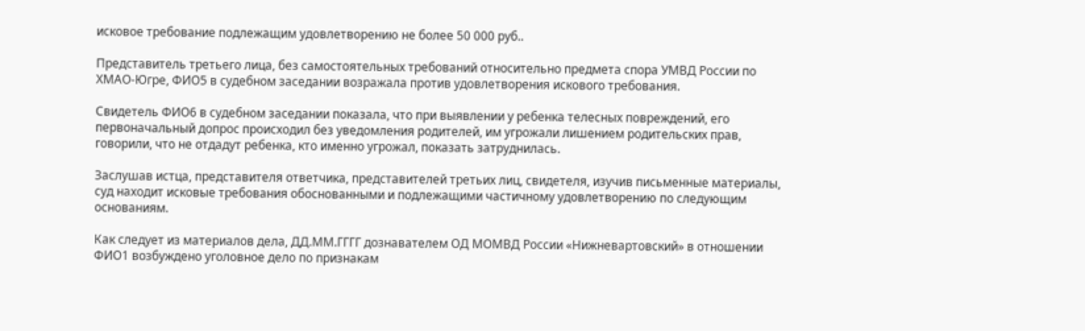исковое требование подлежащим удовлетворению не более 50 000 руб..

Представитель третьего лица, без самостоятельных требований относительно предмета спора УМВД России по ХМАО-Югре, ФИО5 в судебном заседании возражала против удовлетворения искового требования.

Свидетель ФИО6 в судебном заседании показала, что при выявлении у ребенка телесных повреждений, его первоначальный допрос происходил без уведомления родителей, им угрожали лишением родительских прав, говорили, что не отдадут ребенка, кто именно угрожал, показать затруднилась.

Заслушав истца, представителя ответчика, представителей третьих лиц, свидетеля, изучив письменные материалы, суд находит исковые требования обоснованными и подлежащими частичному удовлетворению по следующим основаниям.

Как следует из материалов дела, ДД.ММ.ГГГГ дознавателем ОД МОМВД России «Нижневартовский» в отношении ФИО1 возбуждено уголовное дело по признакам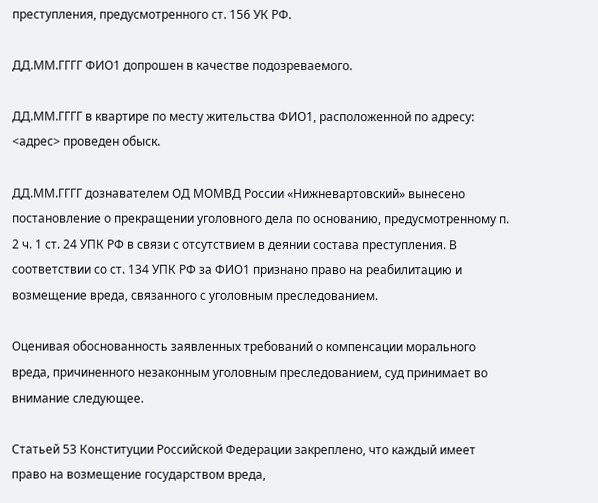преступления, предусмотренного ст. 156 УК РФ.

ДД.ММ.ГГГГ ФИО1 допрошен в качестве подозреваемого.

ДД.ММ.ГГГГ в квартире по месту жительства ФИО1, расположенной по адресу: <адрес> проведен обыск.

ДД.ММ.ГГГГ дознавателем ОД МОМВД России «Нижневартовский» вынесено постановление о прекращении уголовного дела по основанию, предусмотренному п. 2 ч. 1 ст. 24 УПК РФ в связи с отсутствием в деянии состава преступления. В соответствии со ст. 134 УПК РФ за ФИО1 признано право на реабилитацию и возмещение вреда, связанного с уголовным преследованием.

Оценивая обоснованность заявленных требований о компенсации морального вреда, причиненного незаконным уголовным преследованием, суд принимает во внимание следующее.

Статьей 53 Конституции Российской Федерации закреплено, что каждый имеет право на возмещение государством вреда,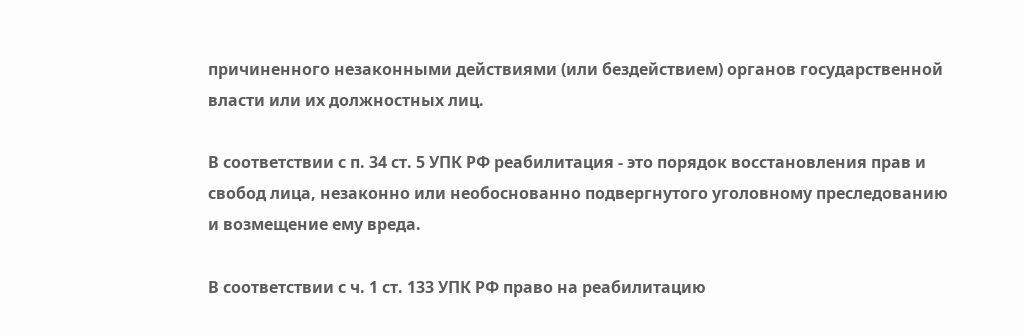причиненного незаконными действиями (или бездействием) органов государственной власти или их должностных лиц.

В соответствии с п. 34 ст. 5 УПК РФ реабилитация - это порядок восстановления прав и свобод лица, незаконно или необоснованно подвергнутого уголовному преследованию и возмещение ему вреда.

В соответствии с ч. 1 ст. 133 УПК РФ право на реабилитацию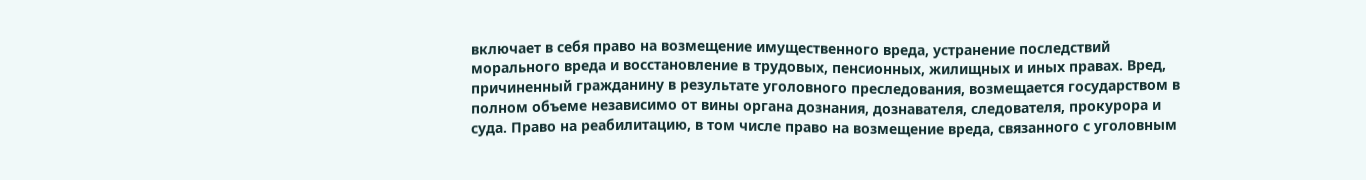включает в себя право на возмещение имущественного вреда, устранение последствий морального вреда и восстановление в трудовых, пенсионных, жилищных и иных правах. Вред, причиненный гражданину в результате уголовного преследования, возмещается государством в полном объеме независимо от вины органа дознания, дознавателя, следователя, прокурора и суда. Право на реабилитацию, в том числе право на возмещение вреда, связанного с уголовным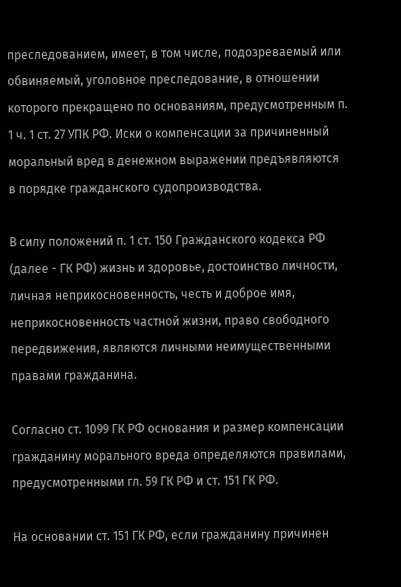преследованием, имеет, в том числе, подозреваемый или обвиняемый, уголовное преследование, в отношении которого прекращено по основаниям, предусмотренным п. 1 ч. 1 ст. 27 УПК РФ. Иски о компенсации за причиненный моральный вред в денежном выражении предъявляются в порядке гражданского судопроизводства.

В силу положений п. 1 ст. 150 Гражданского кодекса РФ (далее - ГК РФ) жизнь и здоровье, достоинство личности, личная неприкосновенность, честь и доброе имя, неприкосновенность частной жизни, право свободного передвижения, являются личными неимущественными правами гражданина.

Согласно ст. 1099 ГК РФ основания и размер компенсации гражданину морального вреда определяются правилами, предусмотренными гл. 59 ГК РФ и ст. 151 ГК РФ.

На основании ст. 151 ГК РФ, если гражданину причинен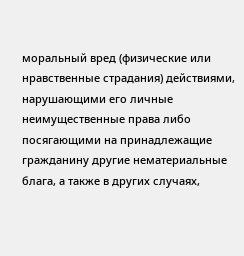моральный вред (физические или нравственные страдания) действиями, нарушающими его личные неимущественные права либо посягающими на принадлежащие гражданину другие нематериальные блага, а также в других случаях,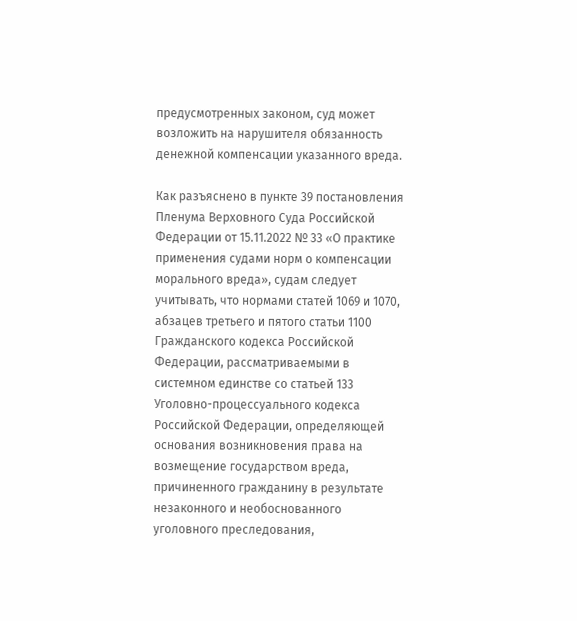предусмотренных законом, суд может возложить на нарушителя обязанность денежной компенсации указанного вреда.

Как разъяснено в пункте 39 постановления Пленума Верховного Суда Российской Федерации от 15.11.2022 № 33 «О практике применения судами норм о компенсации морального вреда», судам следует учитывать, что нормами статей 1069 и 1070, абзацев третьего и пятого статьи 1100 Гражданского кодекса Российской Федерации, рассматриваемыми в системном единстве со статьей 133 Уголовно-процессуального кодекса Российской Федерации, определяющей основания возникновения права на возмещение государством вреда, причиненного гражданину в результате незаконного и необоснованного уголовного преследования,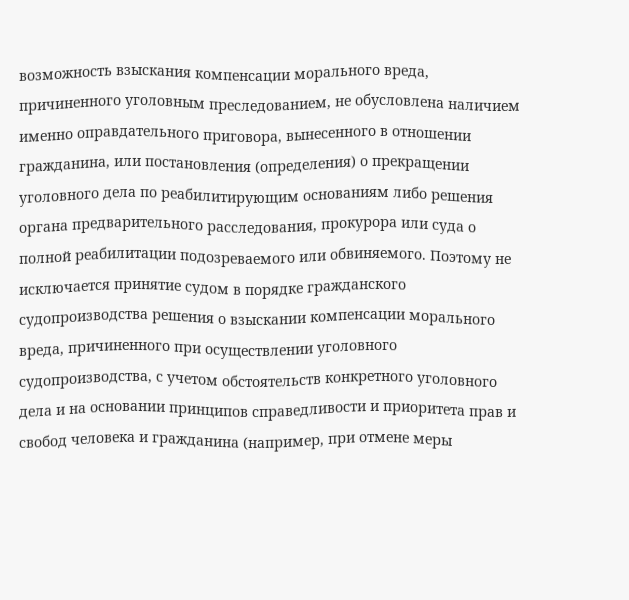возможность взыскания компенсации морального вреда, причиненного уголовным преследованием, не обусловлена наличием именно оправдательного приговора, вынесенного в отношении гражданина, или постановления (определения) о прекращении уголовного дела по реабилитирующим основаниям либо решения органа предварительного расследования, прокурора или суда о полной реабилитации подозреваемого или обвиняемого. Поэтому не исключается принятие судом в порядке гражданского судопроизводства решения о взыскании компенсации морального вреда, причиненного при осуществлении уголовного судопроизводства, с учетом обстоятельств конкретного уголовного дела и на основании принципов справедливости и приоритета прав и свобод человека и гражданина (например, при отмене меры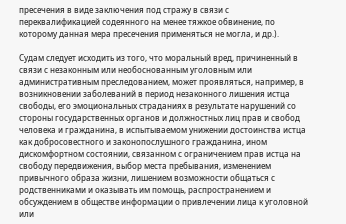пресечения в виде заключения под стражу в связи с переквалификацией содеянного на менее тяжкое обвинение, по которому данная мера пресечения применяться не могла, и др.).

Судам следует исходить из того, что моральный вред, причиненный в связи с незаконным или необоснованным уголовным или административным преследованием, может проявляться, например, в возникновении заболеваний в период незаконного лишения истца свободы, его эмоциональных страданиях в результате нарушений со стороны государственных органов и должностных лиц прав и свобод человека и гражданина, в испытываемом унижении достоинства истца как добросовестного и законопослушного гражданина, ином дискомфортном состоянии, связанном с ограничением прав истца на свободу передвижения, выбор места пребывания, изменением привычного образа жизни, лишением возможности общаться с родственниками и оказывать им помощь, распространением и обсуждением в обществе информации о привлечении лица к уголовной или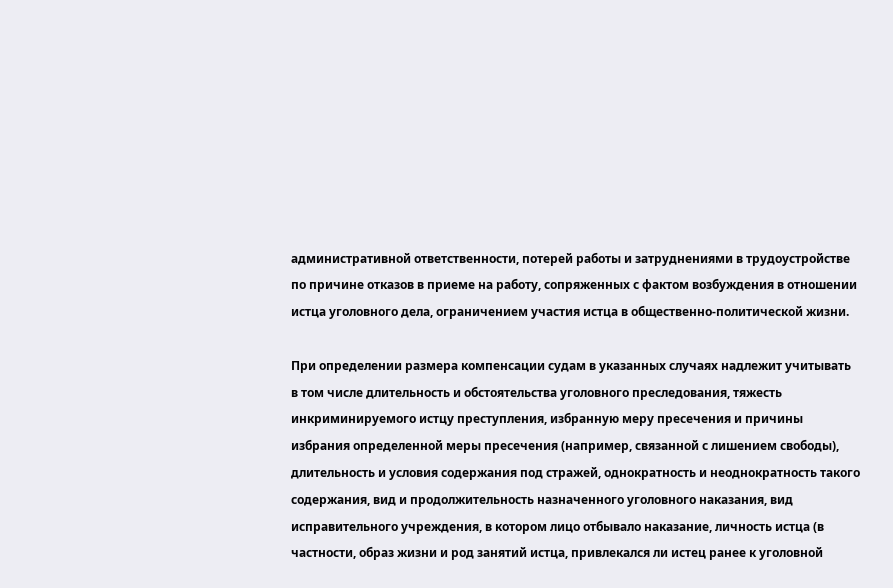административной ответственности, потерей работы и затруднениями в трудоустройстве по причине отказов в приеме на работу, сопряженных с фактом возбуждения в отношении истца уголовного дела, ограничением участия истца в общественно-политической жизни.

При определении размера компенсации судам в указанных случаях надлежит учитывать в том числе длительность и обстоятельства уголовного преследования, тяжесть инкриминируемого истцу преступления, избранную меру пресечения и причины избрания определенной меры пресечения (например, связанной с лишением свободы), длительность и условия содержания под стражей, однократность и неоднократность такого содержания, вид и продолжительность назначенного уголовного наказания, вид исправительного учреждения, в котором лицо отбывало наказание, личность истца (в частности, образ жизни и род занятий истца, привлекался ли истец ранее к уголовной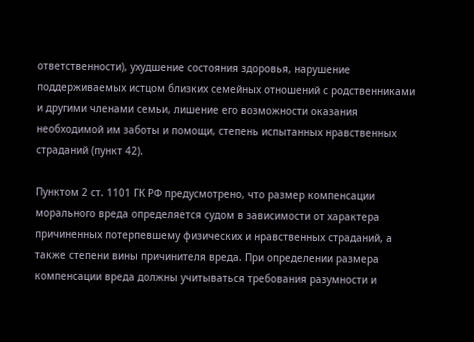ответственности), ухудшение состояния здоровья, нарушение поддерживаемых истцом близких семейных отношений с родственниками и другими членами семьи, лишение его возможности оказания необходимой им заботы и помощи, степень испытанных нравственных страданий (пункт 42).

Пунктом 2 ст. 1101 ГК РФ предусмотрено, что размер компенсации морального вреда определяется судом в зависимости от характера причиненных потерпевшему физических и нравственных страданий, а также степени вины причинителя вреда. При определении размера компенсации вреда должны учитываться требования разумности и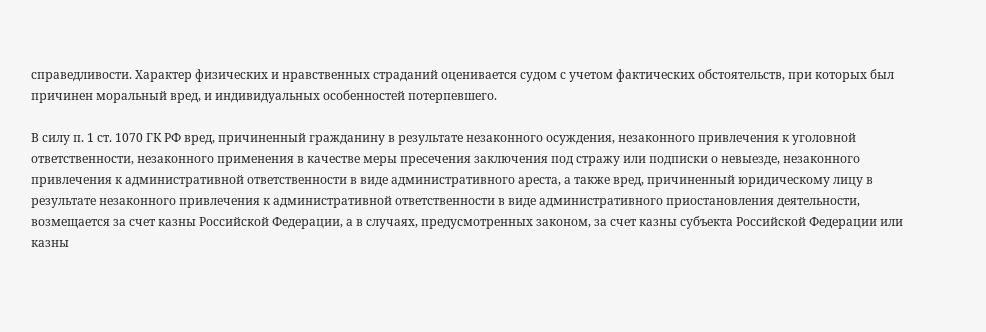справедливости. Характер физических и нравственных страданий оценивается судом с учетом фактических обстоятельств, при которых был причинен моральный вред, и индивидуальных особенностей потерпевшего.

В силу п. 1 ст. 1070 ГК РФ вред, причиненный гражданину в результате незаконного осуждения, незаконного привлечения к уголовной ответственности, незаконного применения в качестве меры пресечения заключения под стражу или подписки о невыезде, незаконного привлечения к административной ответственности в виде административного ареста, а также вред, причиненный юридическому лицу в результате незаконного привлечения к административной ответственности в виде административного приостановления деятельности, возмещается за счет казны Российской Федерации, а в случаях, предусмотренных законом, за счет казны субъекта Российской Федерации или казны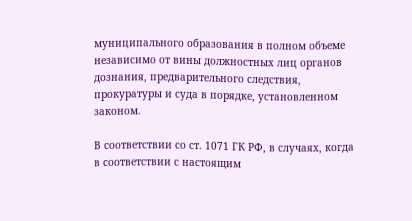муниципального образования в полном объеме независимо от вины должностных лиц органов дознания, предварительного следствия, прокуратуры и суда в порядке, установленном законом.

В соответствии со ст. 1071 ГК РФ, в случаях, когда в соответствии с настоящим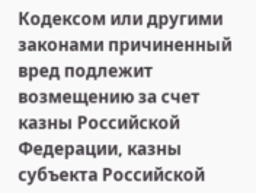Кодексом или другими законами причиненный вред подлежит возмещению за счет казны Российской Федерации, казны субъекта Российской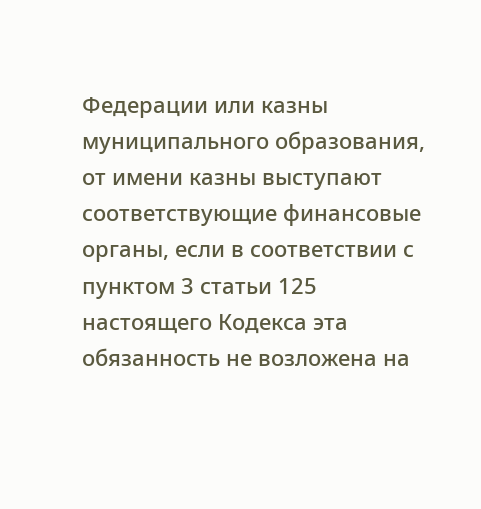Федерации или казны муниципального образования, от имени казны выступают соответствующие финансовые органы, если в соответствии с пунктом 3 статьи 125 настоящего Кодекса эта обязанность не возложена на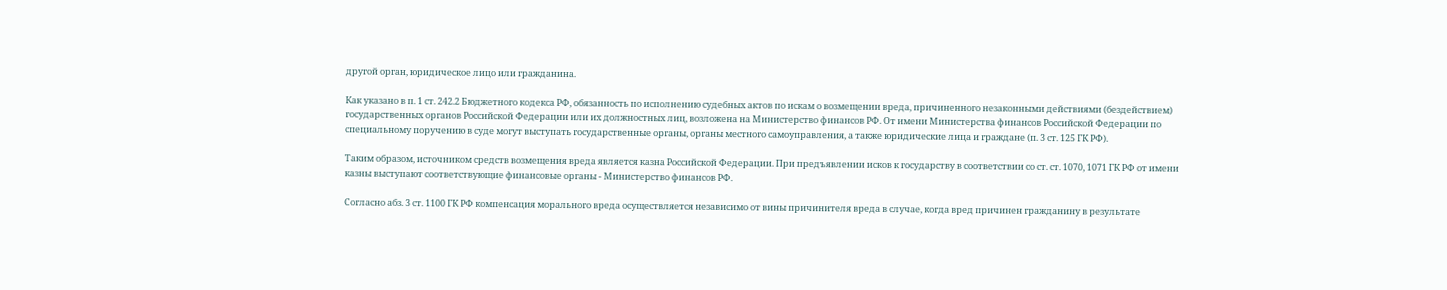другой орган, юридическое лицо или гражданина.

Как указано в п. 1 ст. 242.2 Бюджетного кодекса РФ, обязанность по исполнению судебных актов по искам о возмещении вреда, причиненного незаконными действиями (бездействием) государственных органов Российской Федерации или их должностных лиц, возложена на Министерство финансов РФ. От имени Министерства финансов Российской Федерации по специальному поручению в суде могут выступать государственные органы, органы местного самоуправления, а также юридические лица и граждане (п. 3 ст. 125 ГК РФ).

Таким образом, источником средств возмещения вреда является казна Российской Федерации. При предъявлении исков к государству в соответствии со ст. ст. 1070, 1071 ГК РФ от имени казны выступают соответствующие финансовые органы - Министерство финансов РФ.

Согласно абз. 3 ст. 1100 ГК РФ компенсация морального вреда осуществляется независимо от вины причинителя вреда в случае, когда вред причинен гражданину в результате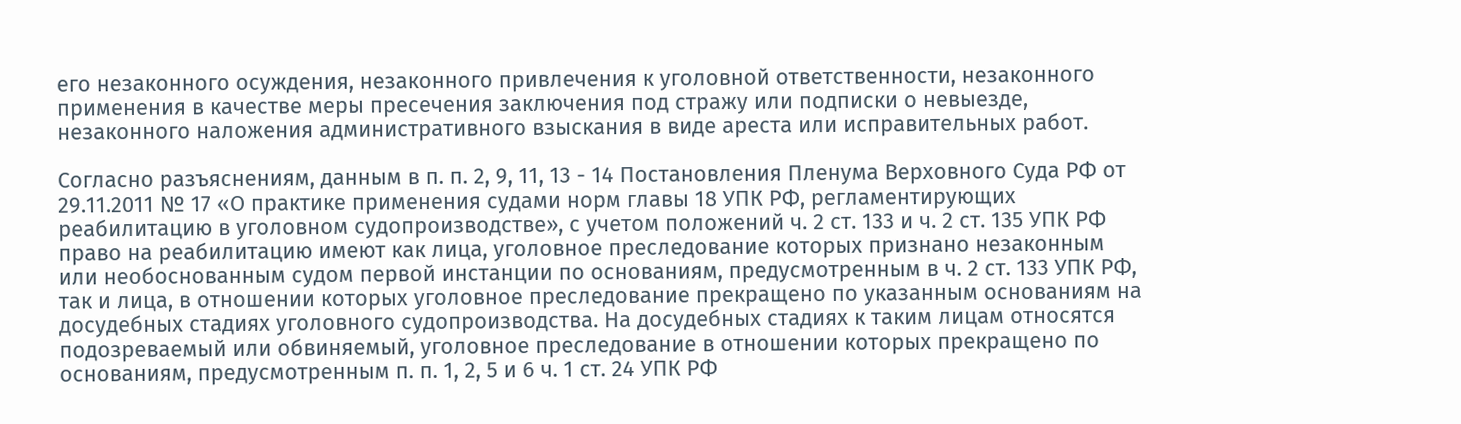его незаконного осуждения, незаконного привлечения к уголовной ответственности, незаконного применения в качестве меры пресечения заключения под стражу или подписки о невыезде, незаконного наложения административного взыскания в виде ареста или исправительных работ.

Согласно разъяснениям, данным в п. п. 2, 9, 11, 13 - 14 Постановления Пленума Верховного Суда РФ от 29.11.2011 № 17 «О практике применения судами норм главы 18 УПК РФ, регламентирующих реабилитацию в уголовном судопроизводстве», с учетом положений ч. 2 ст. 133 и ч. 2 ст. 135 УПК РФ право на реабилитацию имеют как лица, уголовное преследование которых признано незаконным или необоснованным судом первой инстанции по основаниям, предусмотренным в ч. 2 ст. 133 УПК РФ, так и лица, в отношении которых уголовное преследование прекращено по указанным основаниям на досудебных стадиях уголовного судопроизводства. На досудебных стадиях к таким лицам относятся подозреваемый или обвиняемый, уголовное преследование в отношении которых прекращено по основаниям, предусмотренным п. п. 1, 2, 5 и 6 ч. 1 ст. 24 УПК РФ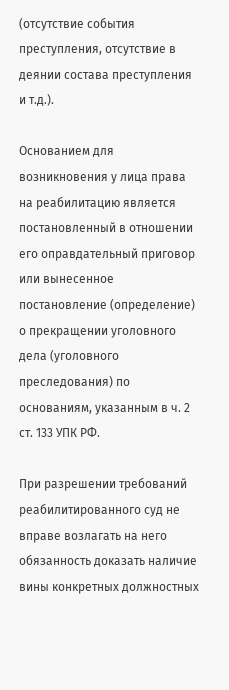(отсутствие события преступления, отсутствие в деянии состава преступления и т.д.).

Основанием для возникновения у лица права на реабилитацию является постановленный в отношении его оправдательный приговор или вынесенное постановление (определение) о прекращении уголовного дела (уголовного преследования) по основаниям, указанным в ч. 2 ст. 133 УПК РФ.

При разрешении требований реабилитированного суд не вправе возлагать на него обязанность доказать наличие вины конкретных должностных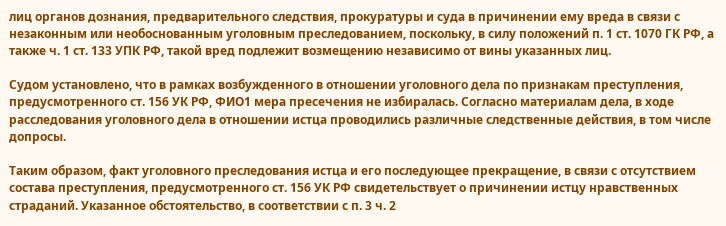лиц органов дознания, предварительного следствия, прокуратуры и суда в причинении ему вреда в связи с незаконным или необоснованным уголовным преследованием, поскольку, в силу положений п. 1 ст. 1070 ГК РФ, а также ч. 1 ст. 133 УПК РФ, такой вред подлежит возмещению независимо от вины указанных лиц.

Судом установлено, что в рамках возбужденного в отношении уголовного дела по признакам преступления, предусмотренного ст. 156 УК РФ, ФИО1 мера пресечения не избиралась. Согласно материалам дела, в ходе расследования уголовного дела в отношении истца проводились различные следственные действия, в том числе допросы.

Таким образом, факт уголовного преследования истца и его последующее прекращение, в связи с отсутствием состава преступления, предусмотренного ст. 156 УК РФ свидетельствует о причинении истцу нравственных страданий. Указанное обстоятельство, в соответствии с п. 3 ч. 2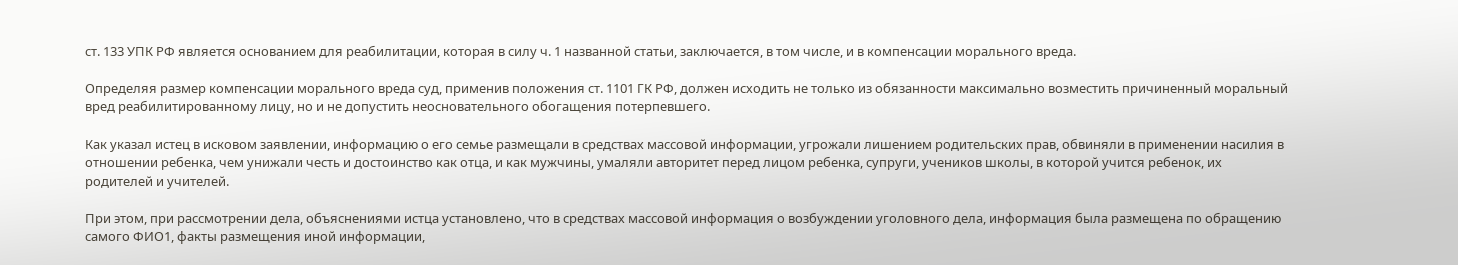ст. 133 УПК РФ является основанием для реабилитации, которая в силу ч. 1 названной статьи, заключается, в том числе, и в компенсации морального вреда.

Определяя размер компенсации морального вреда суд, применив положения ст. 1101 ГК РФ, должен исходить не только из обязанности максимально возместить причиненный моральный вред реабилитированному лицу, но и не допустить неосновательного обогащения потерпевшего.

Как указал истец в исковом заявлении, информацию о его семье размещали в средствах массовой информации, угрожали лишением родительских прав, обвиняли в применении насилия в отношении ребенка, чем унижали честь и достоинство как отца, и как мужчины, умаляли авторитет перед лицом ребенка, супруги, учеников школы, в которой учится ребенок, их родителей и учителей.

При этом, при рассмотрении дела, объяснениями истца установлено, что в средствах массовой информация о возбуждении уголовного дела, информация была размещена по обращению самого ФИО1, факты размещения иной информации,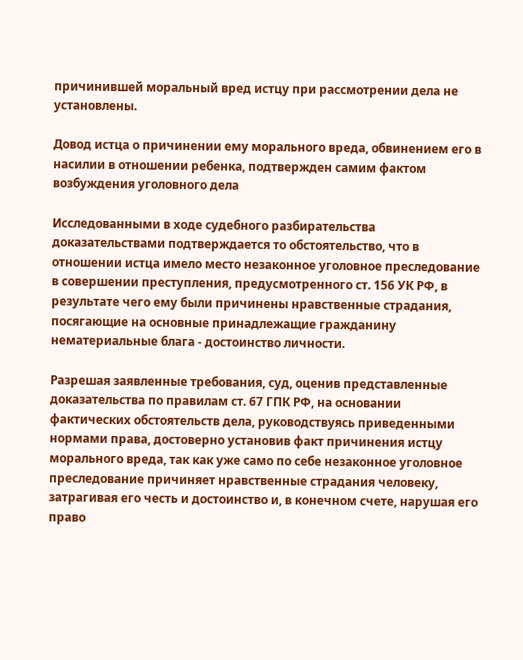причинившей моральный вред истцу при рассмотрении дела не установлены.

Довод истца о причинении ему морального вреда, обвинением его в насилии в отношении ребенка, подтвержден самим фактом возбуждения уголовного дела

Исследованными в ходе судебного разбирательства доказательствами подтверждается то обстоятельство, что в отношении истца имело место незаконное уголовное преследование в совершении преступления, предусмотренного ст. 156 УК РФ, в результате чего ему были причинены нравственные страдания, посягающие на основные принадлежащие гражданину нематериальные блага - достоинство личности.

Разрешая заявленные требования, суд, оценив представленные доказательства по правилам ст. 67 ГПК РФ, на основании фактических обстоятельств дела, руководствуясь приведенными нормами права, достоверно установив факт причинения истцу морального вреда, так как уже само по себе незаконное уголовное преследование причиняет нравственные страдания человеку, затрагивая его честь и достоинство и, в конечном счете, нарушая его право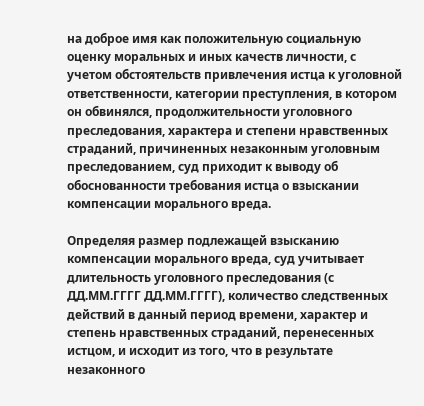на доброе имя как положительную социальную оценку моральных и иных качеств личности, с учетом обстоятельств привлечения истца к уголовной ответственности, категории преступления, в котором он обвинялся, продолжительности уголовного преследования, характера и степени нравственных страданий, причиненных незаконным уголовным преследованием, суд приходит к выводу об обоснованности требования истца о взыскании компенсации морального вреда.

Определяя размер подлежащей взысканию компенсации морального вреда, суд учитывает длительность уголовного преследования (с ДД.ММ.ГГГГ ДД.ММ.ГГГГ), количество следственных действий в данный период времени, характер и степень нравственных страданий, перенесенных истцом, и исходит из того, что в результате незаконного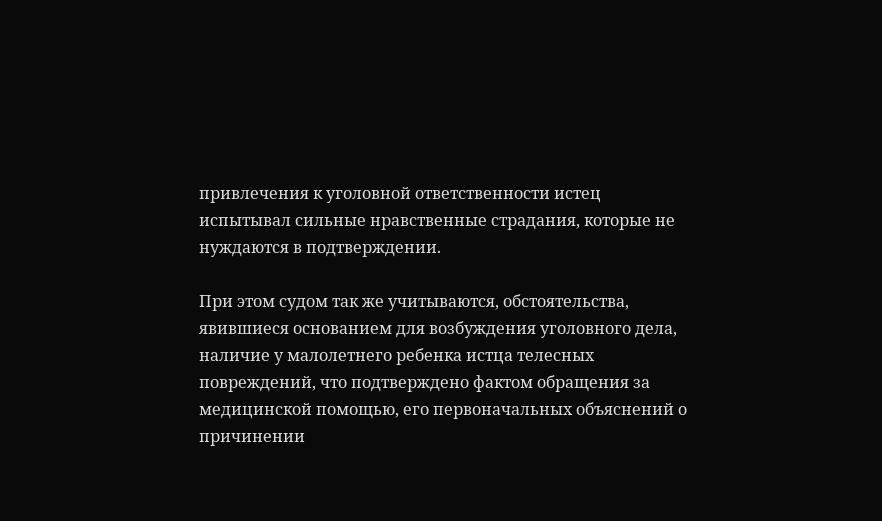привлечения к уголовной ответственности истец испытывал сильные нравственные страдания, которые не нуждаются в подтверждении.

При этом судом так же учитываются, обстоятельства, явившиеся основанием для возбуждения уголовного дела, наличие у малолетнего ребенка истца телесных повреждений, что подтверждено фактом обращения за медицинской помощью, его первоначальных объяснений о причинении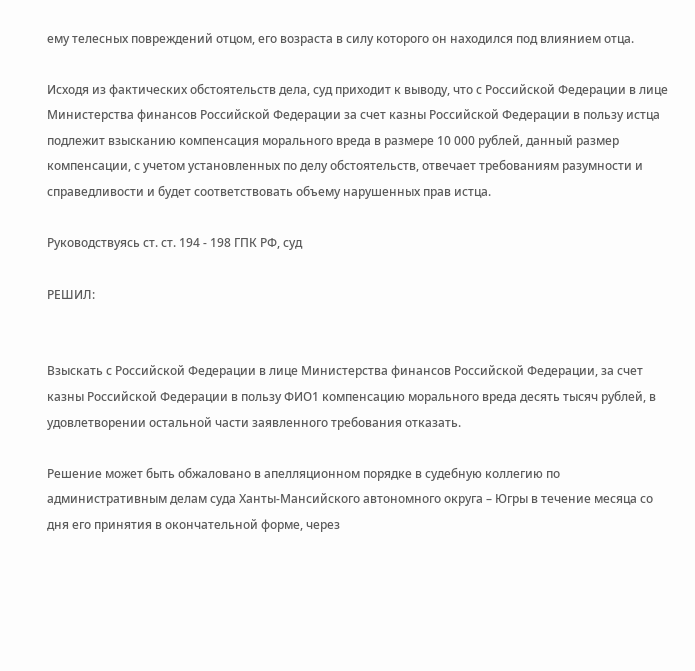ему телесных повреждений отцом, его возраста в силу которого он находился под влиянием отца.

Исходя из фактических обстоятельств дела, суд приходит к выводу, что с Российской Федерации в лице Министерства финансов Российской Федерации за счет казны Российской Федерации в пользу истца подлежит взысканию компенсация морального вреда в размере 10 000 рублей, данный размер компенсации, с учетом установленных по делу обстоятельств, отвечает требованиям разумности и справедливости и будет соответствовать объему нарушенных прав истца.

Руководствуясь ст. ст. 194 - 198 ГПК РФ, суд

РЕШИЛ:


Взыскать с Российской Федерации в лице Министерства финансов Российской Федерации, за счет казны Российской Федерации в пользу ФИО1 компенсацию морального вреда десять тысяч рублей, в удовлетворении остальной части заявленного требования отказать.

Решение может быть обжаловано в апелляционном порядке в судебную коллегию по административным делам суда Ханты-Мансийского автономного округа – Югры в течение месяца со дня его принятия в окончательной форме, через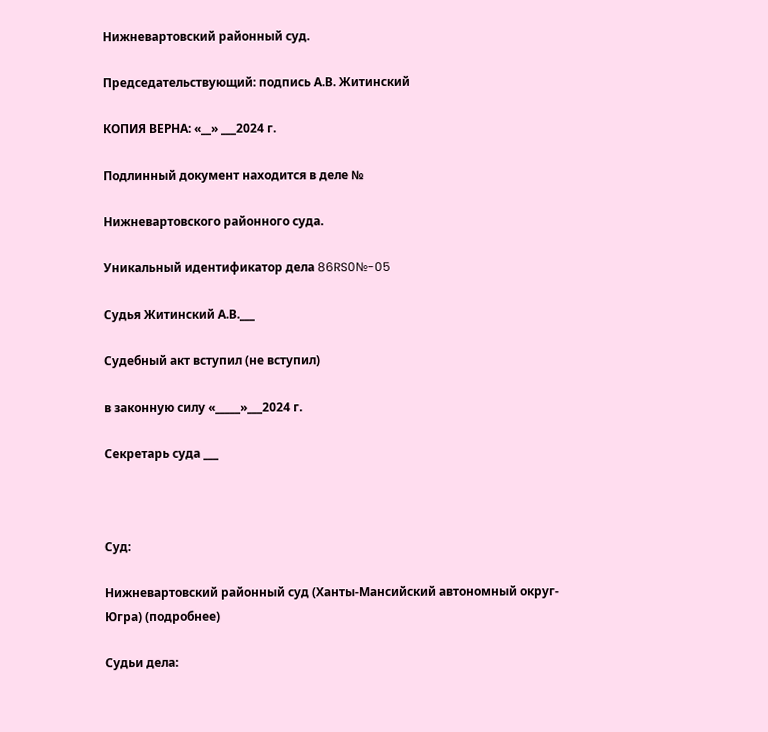Нижневартовский районный суд.

Председательствующий: подпись А.В. Житинский

КОПИЯ ВЕРНА: «__» ___2024 г.

Подлинный документ находится в деле №

Нижневартовского районного суда.

Уникальный идентификатор дела 86RS0№-05

Судья Житинский А.В.___

Судебный акт вступил (не вступил)

в законную силу «_____»___2024 г.

Секретарь суда ___



Суд:

Нижневартовский районный суд (Ханты-Мансийский автономный округ-Югра) (подробнее)

Судьи дела: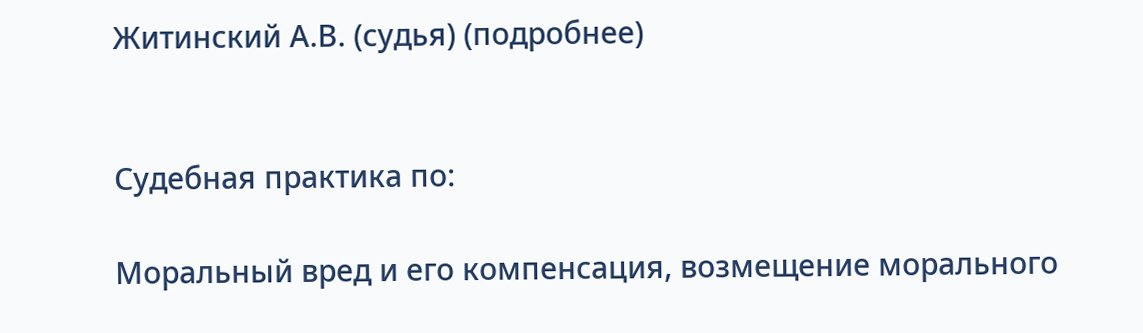Житинский А.В. (судья) (подробнее)


Судебная практика по:

Моральный вред и его компенсация, возмещение морального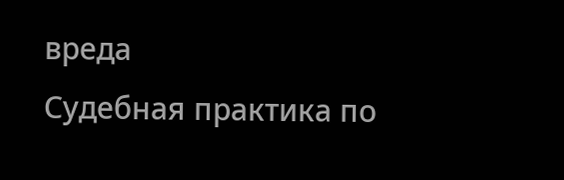вреда
Судебная практика по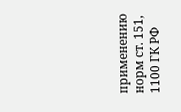применению норм ст. 151, 1100 ГК РФ